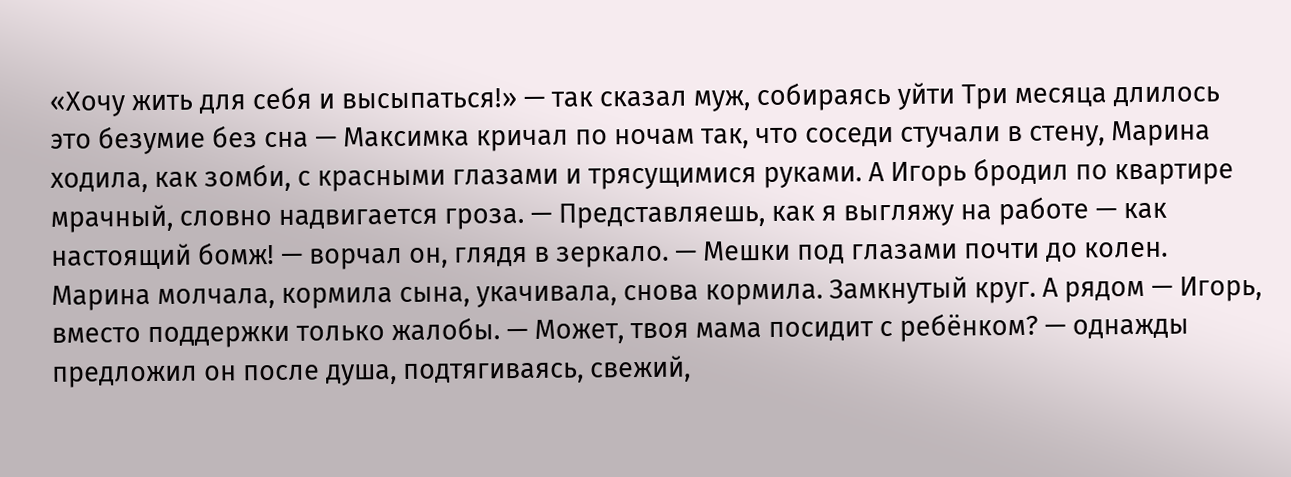«Хочу жить для себя и высыпаться!» — так сказал муж, собираясь уйти Три месяца длилось это безумие без сна — Максимка кричал по ночам так, что соседи стучали в стену, Марина ходила, как зомби, с красными глазами и трясущимися руками. А Игорь бродил по квартире мрачный, словно надвигается гроза. — Представляешь, как я выгляжу на работе — как настоящий бомж! — ворчал он, глядя в зеркало. — Мешки под глазами почти до колен. Марина молчала, кормила сына, укачивала, снова кормила. Замкнутый круг. А рядом — Игорь, вместо поддержки только жалобы. — Может, твоя мама посидит с ребёнком? — однажды предложил он после душа, подтягиваясь, свежий,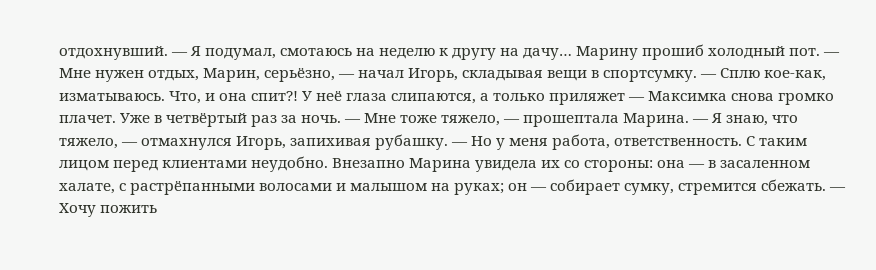отдохнувший. — Я подумал, смотаюсь на неделю к другу на дачу… Марину прошиб холодный пот. — Мне нужен отдых, Марин, серьёзно, — начал Игорь, складывая вещи в спортсумку. — Сплю кое-как, изматываюсь. Что, и она спит?! У неё глаза слипаются, а только приляжет — Максимка снова громко плачет. Уже в четвёртый раз за ночь. — Мне тоже тяжело, — прошептала Марина. — Я знаю, что тяжело, — отмахнулся Игорь, запихивая рубашку. — Но у меня работа, ответственность. С таким лицом перед клиентами неудобно. Внезапно Марина увидела их со стороны: она — в засаленном халате, с растрёпанными волосами и малышом на руках; он — собирает сумку, стремится сбежать. — Хочу пожить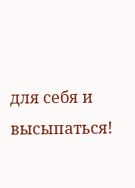для себя и высыпаться!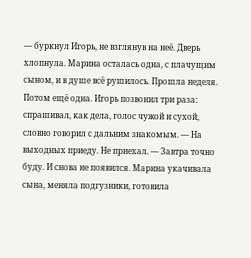— буркнул Игорь, не взглянув на неё. Дверь хлопнула. Марина осталась одна, с плачущим сыном, и в душе всё рушилось. Прошла неделя. Потом ещё одна. Игорь позвонил три раза: спрашивал, как дела, голос чужой и сухой, словно говорил с дальним знакомым. — На выходных приеду. Не приехал. — Завтра точно буду. И снова не появился. Марина укачивала сына, меняла подгузники, готовила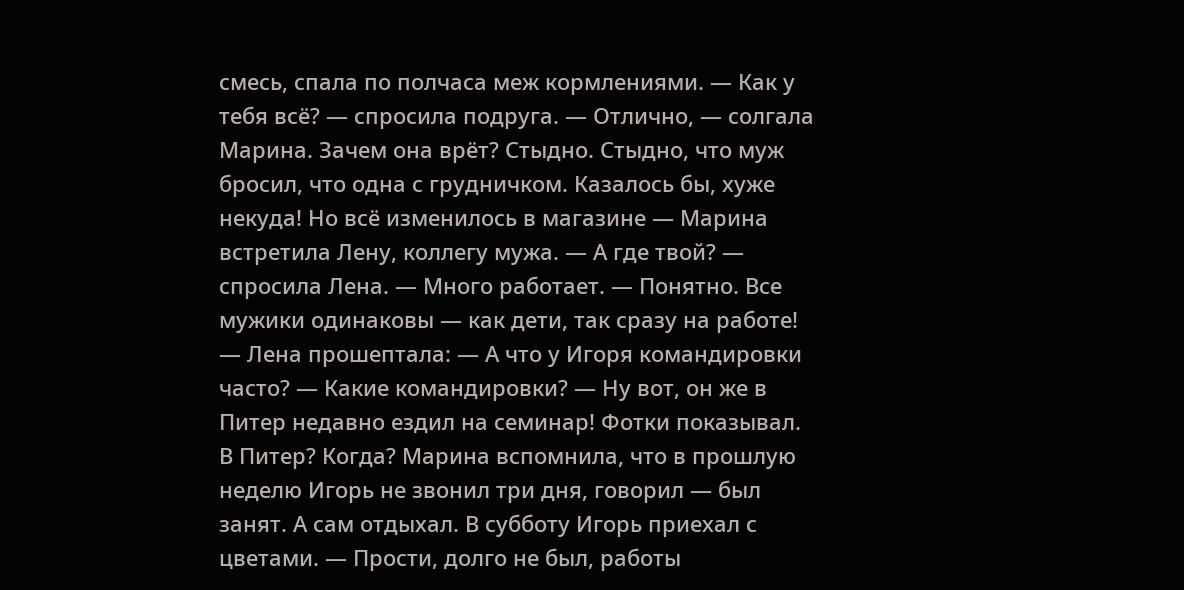смесь, спала по полчаса меж кормлениями. — Как у тебя всё? — спросила подруга. — Отлично, — солгала Марина. Зачем она врёт? Стыдно. Стыдно, что муж бросил, что одна с грудничком. Казалось бы, хуже некуда! Но всё изменилось в магазине — Марина встретила Лену, коллегу мужа. — А где твой? — спросила Лена. — Много работает. — Понятно. Все мужики одинаковы — как дети, так сразу на работе! — Лена прошептала: — А что у Игоря командировки часто? — Какие командировки? — Ну вот, он же в Питер недавно ездил на семинар! Фотки показывал. В Питер? Когда? Марина вспомнила, что в прошлую неделю Игорь не звонил три дня, говорил — был занят. А сам отдыхал. В субботу Игорь приехал с цветами. — Прости, долго не был, работы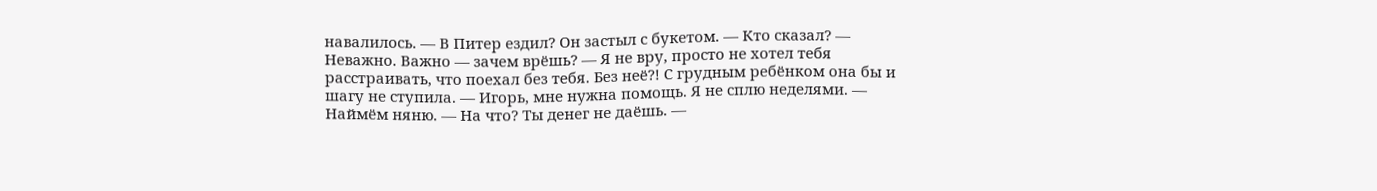навалилось. — В Питер ездил? Он застыл с букетом. — Кто сказал? — Неважно. Важно — зачем врёшь? — Я не вру, просто не хотел тебя расстраивать, что поехал без тебя. Без неё?! С грудным ребёнком она бы и шагу не ступила. — Игорь, мне нужна помощь. Я не сплю неделями. — Наймём няню. — На что? Ты денег не даёшь. —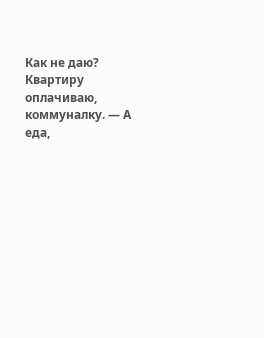Как не даю? Квартиру оплачиваю, коммуналку. — А еда,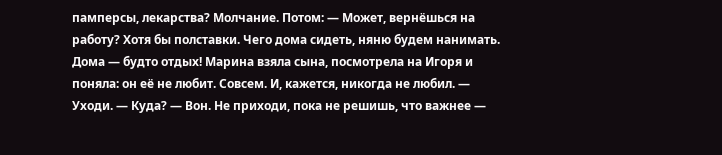памперсы, лекарства? Молчание. Потом: — Может, вернёшься на работу? Хотя бы полставки. Чего дома сидеть, няню будем нанимать. Дома — будто отдых! Марина взяла сына, посмотрела на Игоря и поняла: он её не любит. Совсем. И, кажется, никогда не любил. — Уходи. — Куда? — Вон. Не приходи, пока не решишь, что важнее —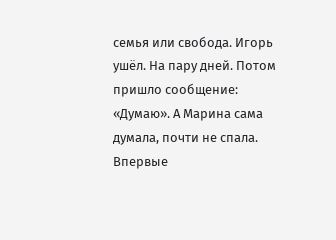семья или свобода. Игорь ушёл. На пару дней. Потом пришло сообщение: «Думаю». А Марина сама думала, почти не спала. Впервые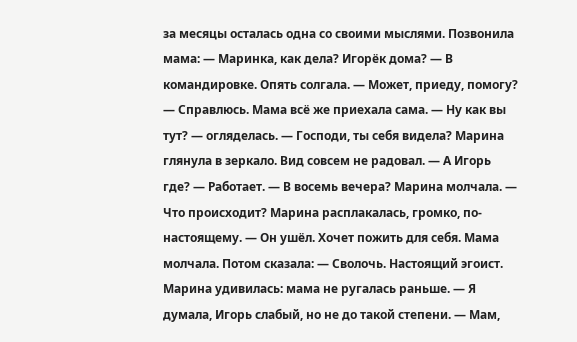за месяцы осталась одна со своими мыслями. Позвонила мама: — Маринка, как дела? Игорёк дома? — В командировке. Опять солгала. — Может, приеду, помогу? — Справлюсь. Мама всё же приехала сама. — Ну как вы тут? — огляделась. — Господи, ты себя видела? Марина глянула в зеркало. Вид совсем не радовал. — А Игорь где? — Работает. — В восемь вечера? Марина молчала. — Что происходит? Марина расплакалась, громко, по-настоящему. — Он ушёл. Хочет пожить для себя. Мама молчала. Потом сказала: — Сволочь. Настоящий эгоист. Марина удивилась: мама не ругалась раньше. — Я думала, Игорь слабый, но не до такой степени. — Мам,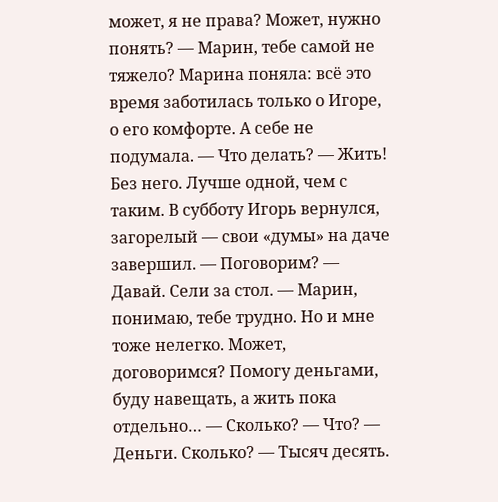может, я не права? Может, нужно понять? — Марин, тебе самой не тяжело? Марина поняла: всё это время заботилась только о Игоре, о его комфорте. А себе не подумала. — Что делать? — Жить! Без него. Лучше одной, чем с таким. В субботу Игорь вернулся, загорелый — свои «думы» на даче завершил. — Поговорим? — Давай. Сели за стол. — Марин, понимаю, тебе трудно. Но и мне тоже нелегко. Может, договоримся? Помогу деньгами, буду навещать, а жить пока отдельно… — Сколько? — Что? — Деньги. Сколько? — Тысяч десять.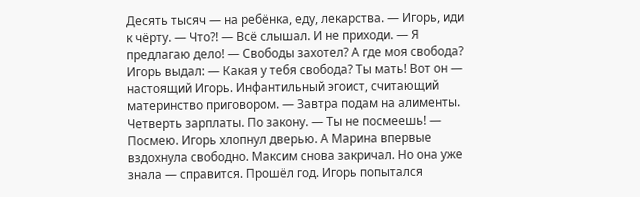Десять тысяч — на ребёнка, еду, лекарства. — Игорь, иди к чёрту. — Что?! — Всё слышал. И не приходи. — Я предлагаю дело! — Свободы захотел? А где моя свобода? Игорь выдал: — Какая у тебя свобода? Ты мать! Вот он — настоящий Игорь. Инфантильный эгоист, считающий материнство приговором. — Завтра подам на алименты. Четверть зарплаты. По закону. — Ты не посмеешь! — Посмею. Игорь хлопнул дверью. А Марина впервые вздохнула свободно. Максим снова закричал. Но она уже знала — справится. Прошёл год. Игорь попытался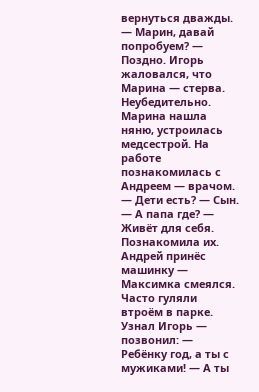вернуться дважды. — Марин, давай попробуем? — Поздно. Игорь жаловался, что Марина — стерва. Неубедительно. Марина нашла няню, устроилась медсестрой. На работе познакомилась с Андреем — врачом. — Дети есть? — Сын. — А папа где? — Живёт для себя. Познакомила их. Андрей принёс машинку — Максимка смеялся. Часто гуляли втроём в парке. Узнал Игорь — позвонил: — Ребёнку год, а ты с мужиками! — А ты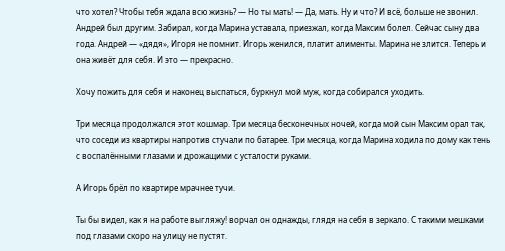что хотел? Чтобы тебя ждала всю жизнь? — Но ты мать! — Да, мать. Ну и что? И всё, больше не звонил. Андрей был другим. Забирал, когда Марина уставала, приезжал, когда Максим болел. Сейчас сыну два года. Андрей — «дядя», Игоря не помнит. Игорь женился, платит алименты. Марина не злится. Теперь и она живёт для себя. И это — прекрасно.

Хочу пожить для себя и наконец выспаться, буркнул мой муж, когда собирался уходить.

Три месяца продолжался этот кошмар. Три месяца бесконечных ночей, когда мой сын Максим орал так, что соседи из квартиры напротив стучали по батарее. Три месяца, когда Марина ходила по дому как тень с воспалёнными глазами и дрожащими с усталости руками.

А Игорь брёл по квартире мрачнее тучи.

Ты бы видел, как я на работе выгляжу! ворчал он однажды, глядя на себя в зеркало. С такими мешками под глазами скоро на улицу не пустят.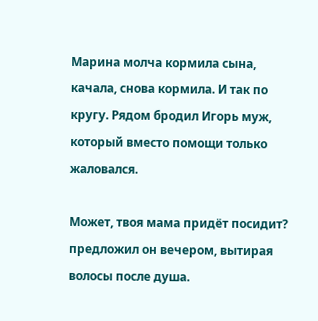Марина молча кормила сына, качала, снова кормила. И так по кругу. Рядом бродил Игорь муж, который вместо помощи только жаловался.

Может, твоя мама придёт посидит? предложил он вечером, вытирая волосы после душа.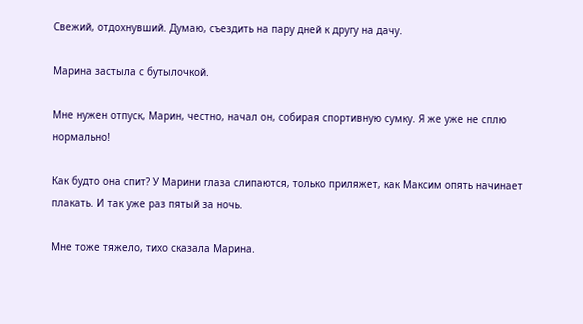Свежий, отдохнувший. Думаю, съездить на пару дней к другу на дачу.

Марина застыла с бутылочкой.

Мне нужен отпуск, Марин, честно, начал он, собирая спортивную сумку. Я же уже не сплю нормально!

Как будто она спит? У Марини глаза слипаются, только приляжет, как Максим опять начинает плакать. И так уже раз пятый за ночь.

Мне тоже тяжело, тихо сказала Марина.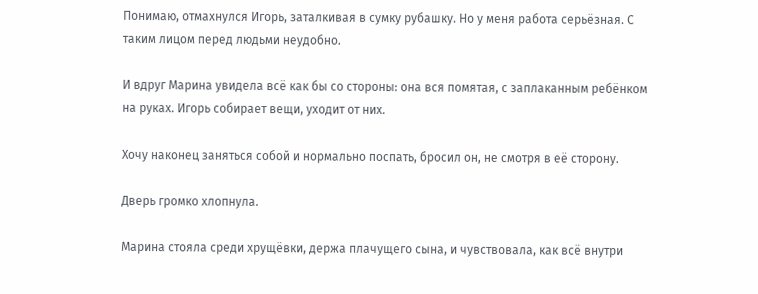Понимаю, отмахнулся Игорь, заталкивая в сумку рубашку. Но у меня работа серьёзная. С таким лицом перед людьми неудобно.

И вдруг Марина увидела всё как бы со стороны: она вся помятая, с заплаканным ребёнком на руках. Игорь собирает вещи, уходит от них.

Хочу наконец заняться собой и нормально поспать, бросил он, не смотря в её сторону.

Дверь громко хлопнула.

Марина стояла среди хрущёвки, держа плачущего сына, и чувствовала, как всё внутри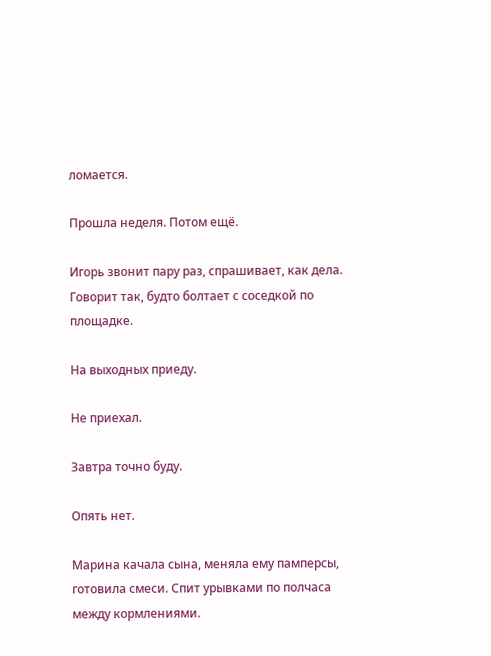ломается.

Прошла неделя. Потом ещё.

Игорь звонит пару раз, спрашивает, как дела. Говорит так, будто болтает с соседкой по площадке.

На выходных приеду.

Не приехал.

Завтра точно буду.

Опять нет.

Марина качала сына, меняла ему памперсы, готовила смеси. Спит урывками по полчаса между кормлениями.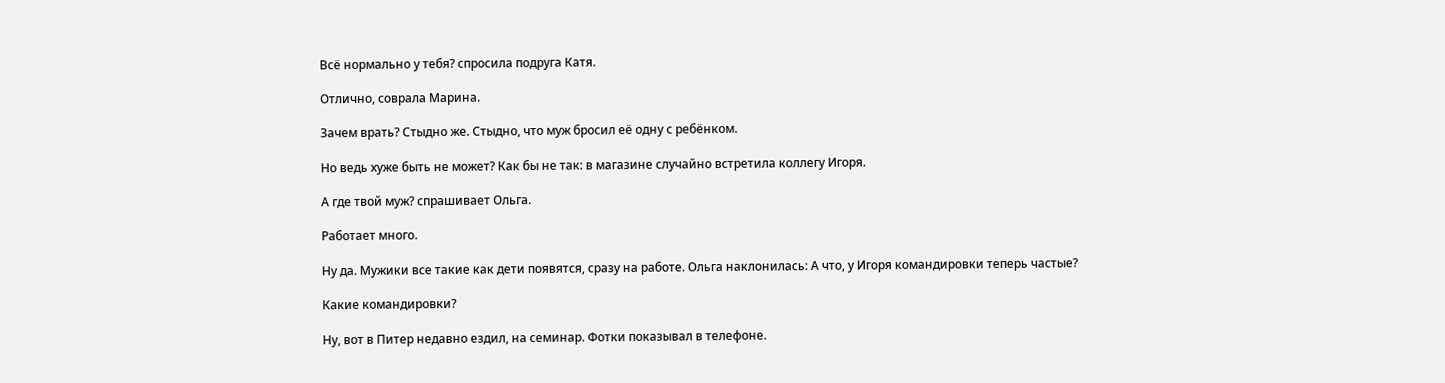Всё нормально у тебя? спросила подруга Катя.

Отлично, соврала Марина.

Зачем врать? Стыдно же. Стыдно, что муж бросил её одну с ребёнком.

Но ведь хуже быть не может? Как бы не так: в магазине случайно встретила коллегу Игоря.

А где твой муж? спрашивает Ольга.

Работает много.

Ну да. Мужики все такие как дети появятся, сразу на работе. Ольга наклонилась: А что, у Игоря командировки теперь частые?

Какие командировки?

Ну, вот в Питер недавно ездил, на семинар. Фотки показывал в телефоне.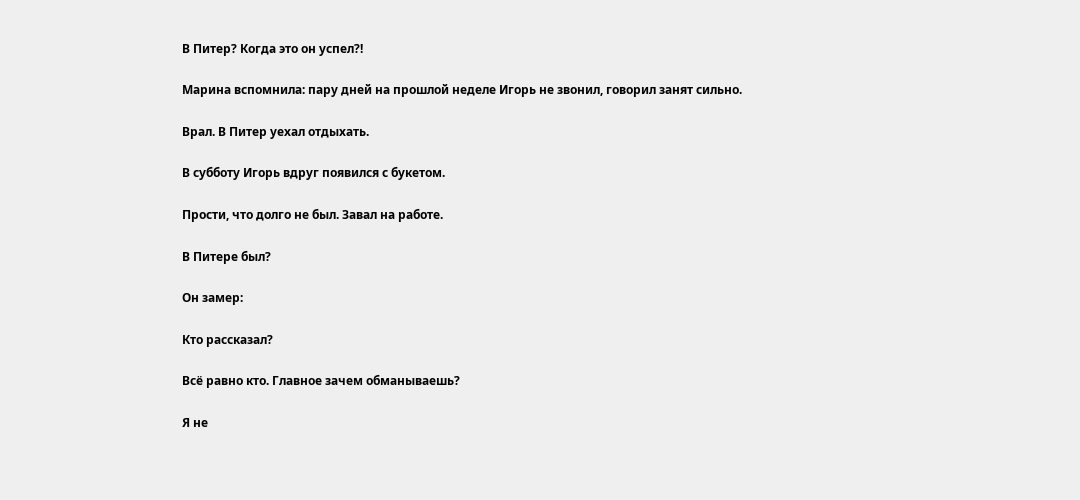В Питер? Когда это он успел?!

Марина вспомнила: пару дней на прошлой неделе Игорь не звонил, говорил занят сильно.

Врал. В Питер уехал отдыхать.

В субботу Игорь вдруг появился с букетом.

Прости, что долго не был. Завал на работе.

В Питере был?

Он замер:

Кто рассказал?

Всё равно кто. Главное зачем обманываешь?

Я не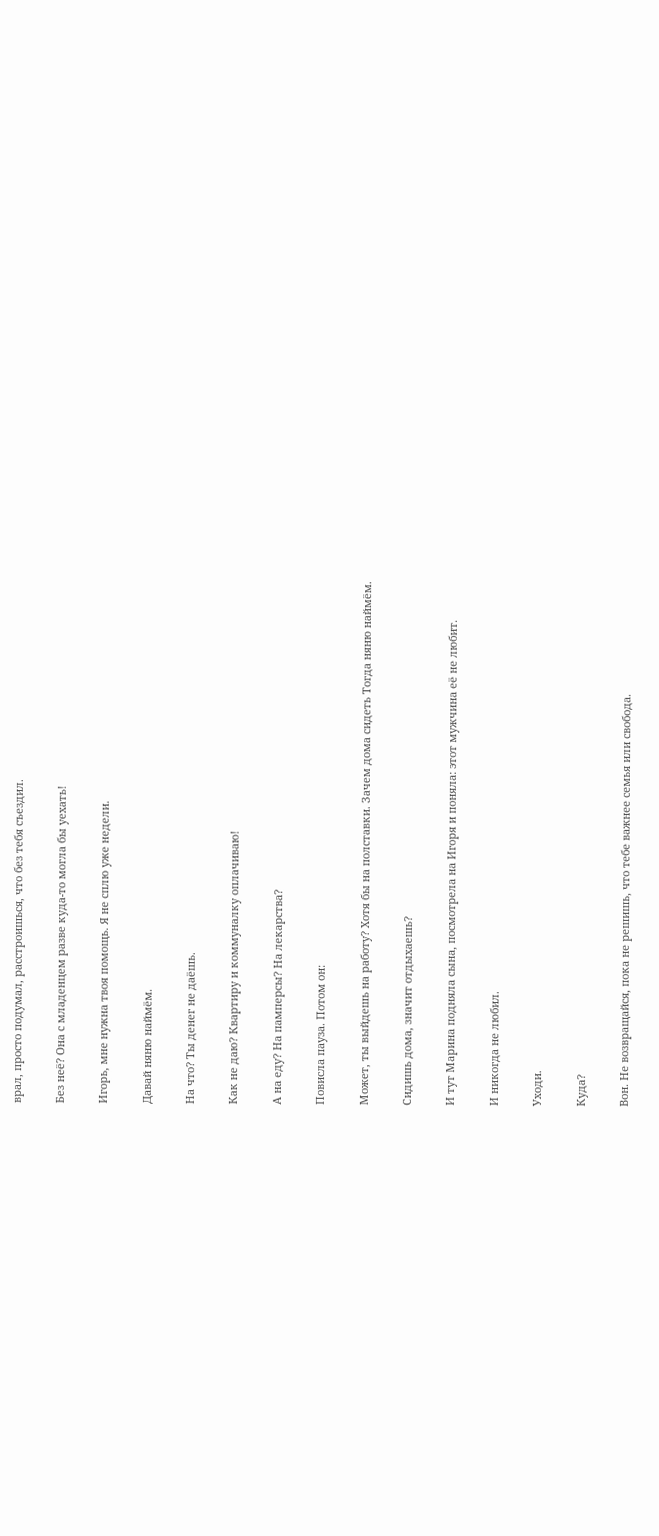врал, просто подумал, расстроишься, что без тебя съездил.

Без неё? Она с младенцем разве куда-то могла бы уехать!

Игорь, мне нужна твоя помощь. Я не сплю уже недели.

Давай няню наймём.

На что? Ты денег не даёшь.

Как не даю? Квартиру и коммуналку оплачиваю!

А на еду? На памперсы? На лекарства?

Повисла пауза. Потом он:

Может, ты выйдешь на работу? Хотя бы на полставки. Зачем дома сидеть Тогда няню наймём.

Сидишь дома, значит отдыхаешь?

И тут Марина подняла сына, посмотрела на Игоря и поняла: этот мужчина её не любит.

И никогда не любил.

Уходи.

Куда?

Вон. Не возвращайся, пока не решишь, что тебе важнее семья или свобода.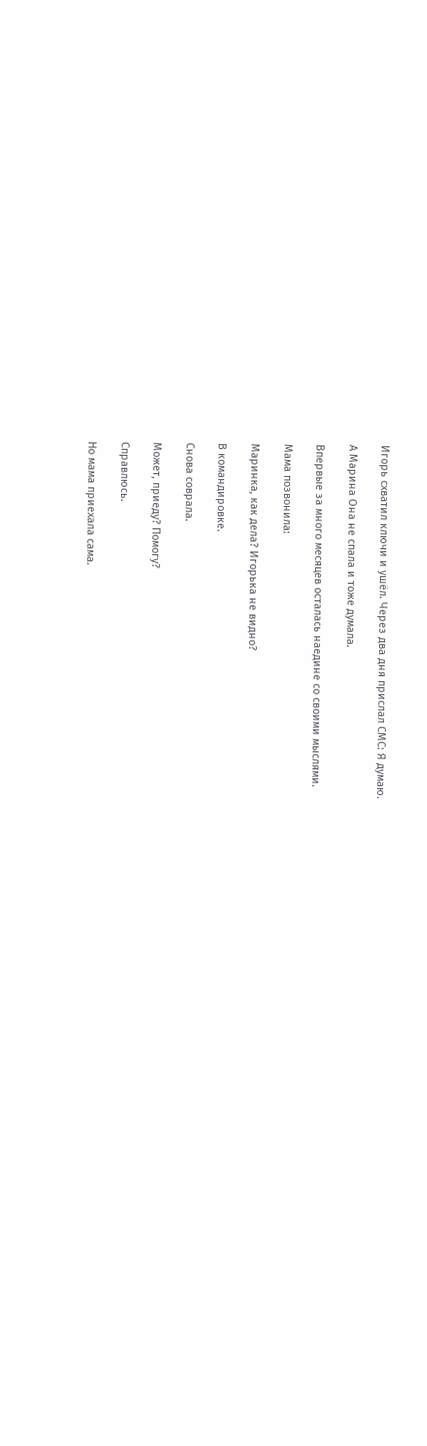Игорь схватил ключи и ушёл. Через два дня прислал СМС: Я думаю.

А Марина Она не спала и тоже думала.

Впервые за много месяцев осталась наедине со своими мыслями.

Мама позвонила:

Маринка, как дела? Игорька не видно?

В командировке.

Снова соврала.

Может, приеду? Помогу?

Справлюсь.

Но мама приехала сама.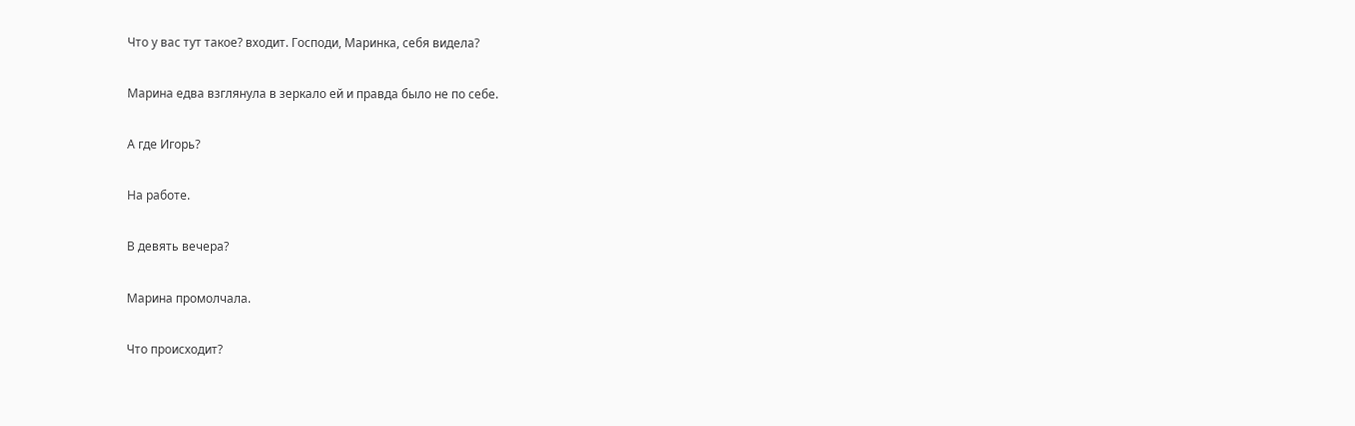Что у вас тут такое? входит. Господи, Маринка, себя видела?

Марина едва взглянула в зеркало ей и правда было не по себе.

А где Игорь?

На работе.

В девять вечера?

Марина промолчала.

Что происходит?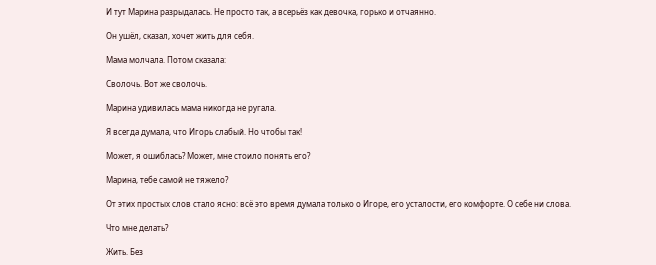И тут Марина разрыдалась. Не просто так, а всерьёз как девочка, горько и отчаянно.

Он ушёл, сказал, хочет жить для себя.

Мама молчала. Потом сказала:

Сволочь. Вот же сволочь.

Марина удивилась мама никогда не ругала.

Я всегда думала, что Игорь слабый. Но чтобы так!

Может, я ошиблась? Может, мне стоило понять его?

Марина, тебе самой не тяжело?

От этих простых слов стало ясно: всё это время думала только о Игоре, его усталости, его комфорте. О себе ни слова.

Что мне делать?

Жить. Без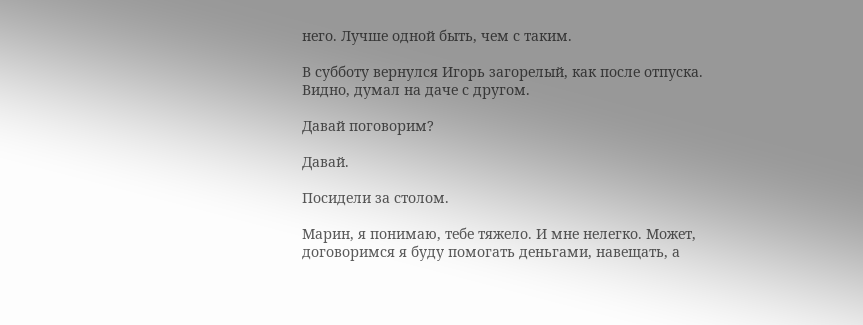него. Лучше одной быть, чем с таким.

В субботу вернулся Игорь загорелый, как после отпуска. Видно, думал на даче с другом.

Давай поговорим?

Давай.

Посидели за столом.

Марин, я понимаю, тебе тяжело. И мне нелегко. Может, договоримся я буду помогать деньгами, навещать, а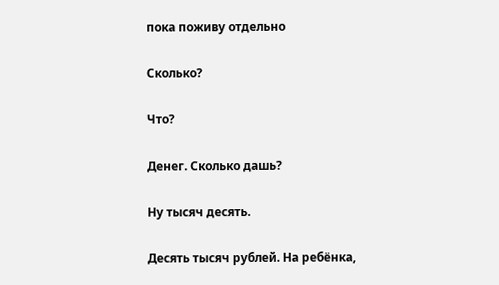пока поживу отдельно

Сколько?

Что?

Денег. Сколько дашь?

Ну тысяч десять.

Десять тысяч рублей. На ребёнка,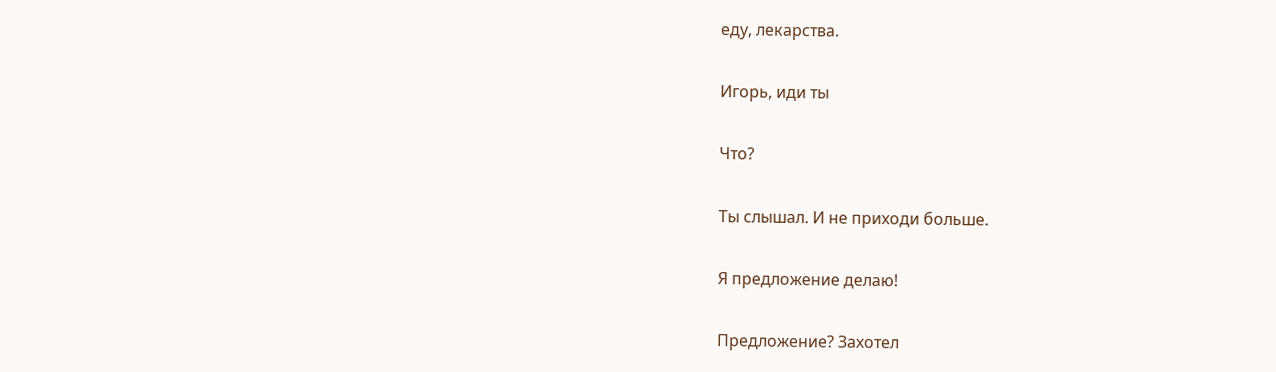еду, лекарства.

Игорь, иди ты

Что?

Ты слышал. И не приходи больше.

Я предложение делаю!

Предложение? Захотел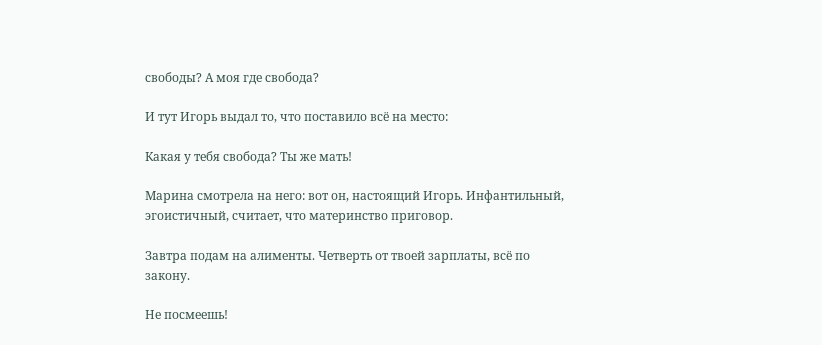свободы? А моя где свобода?

И тут Игорь выдал то, что поставило всё на место:

Какая у тебя свобода? Ты же мать!

Марина смотрела на него: вот он, настоящий Игорь. Инфантильный, эгоистичный, считает, что материнство приговор.

Завтра подам на алименты. Четверть от твоей зарплаты, всё по закону.

Не посмеешь!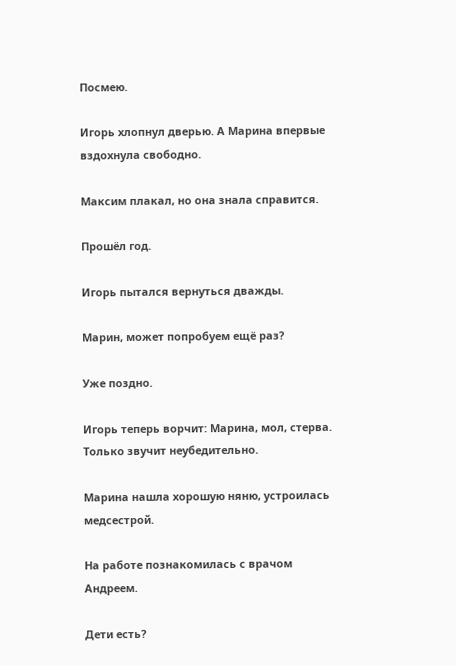Посмею.

Игорь хлопнул дверью. А Марина впервые вздохнула свободно.

Максим плакал, но она знала справится.

Прошёл год.

Игорь пытался вернуться дважды.

Марин, может попробуем ещё раз?

Уже поздно.

Игорь теперь ворчит: Марина, мол, стерва. Только звучит неубедительно.

Марина нашла хорошую няню, устроилась медсестрой.

На работе познакомилась с врачом Андреем.

Дети есть?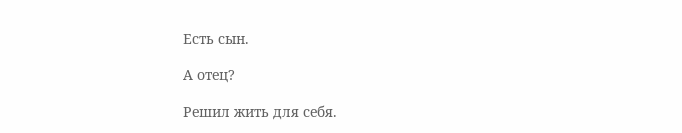Есть сын.

А отец?

Решил жить для себя.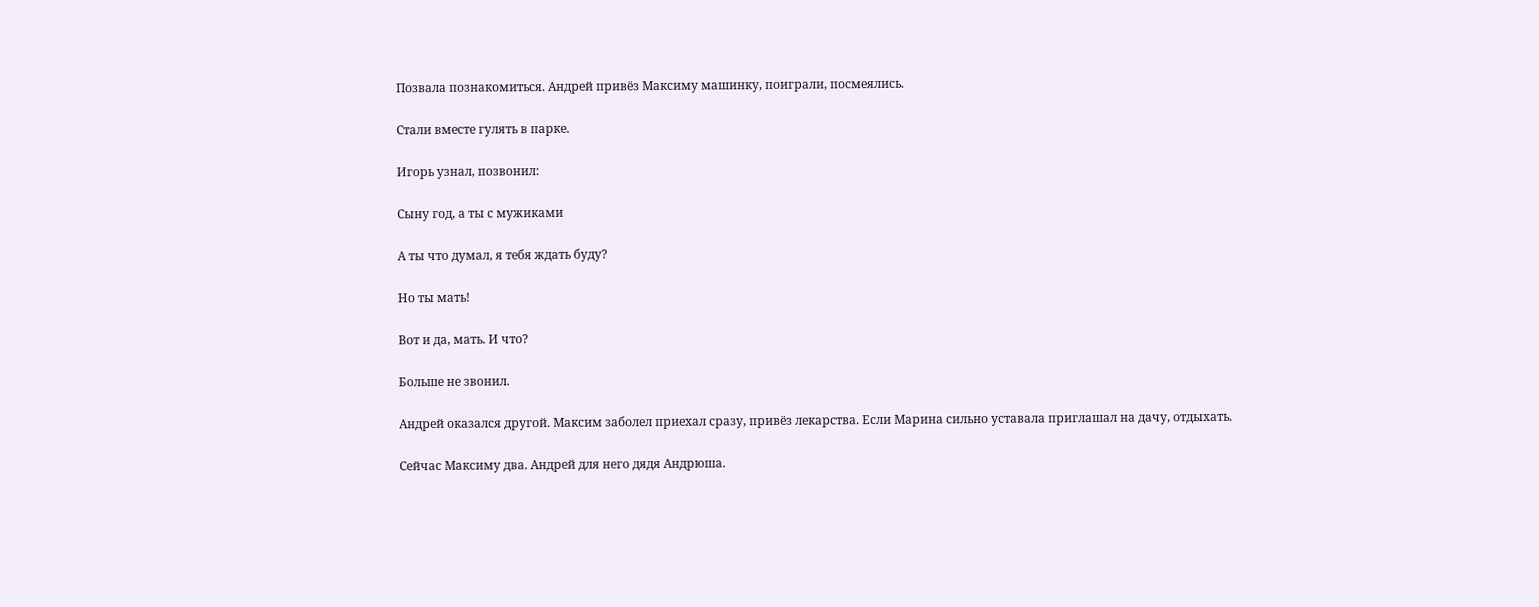Позвала познакомиться. Андрей привёз Максиму машинку, поиграли, посмеялись.

Стали вместе гулять в парке.

Игорь узнал, позвонил:

Сыну год, а ты с мужиками

А ты что думал, я тебя ждать буду?

Но ты мать!

Вот и да, мать. И что?

Больше не звонил.

Андрей оказался другой. Максим заболел приехал сразу, привёз лекарства. Если Марина сильно уставала приглашал на дачу, отдыхать.

Сейчас Максиму два. Андрей для него дядя Андрюша.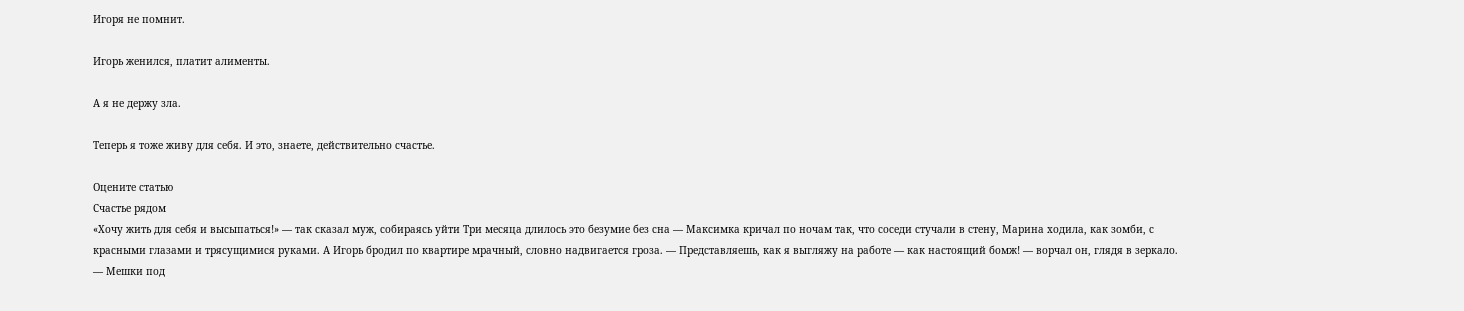Игоря не помнит.

Игорь женился, платит алименты.

А я не держу зла.

Теперь я тоже живу для себя. И это, знаете, действительно счастье.

Оцените статью
Счастье рядом
«Хочу жить для себя и высыпаться!» — так сказал муж, собираясь уйти Три месяца длилось это безумие без сна — Максимка кричал по ночам так, что соседи стучали в стену, Марина ходила, как зомби, с красными глазами и трясущимися руками. А Игорь бродил по квартире мрачный, словно надвигается гроза. — Представляешь, как я выгляжу на работе — как настоящий бомж! — ворчал он, глядя в зеркало. — Мешки под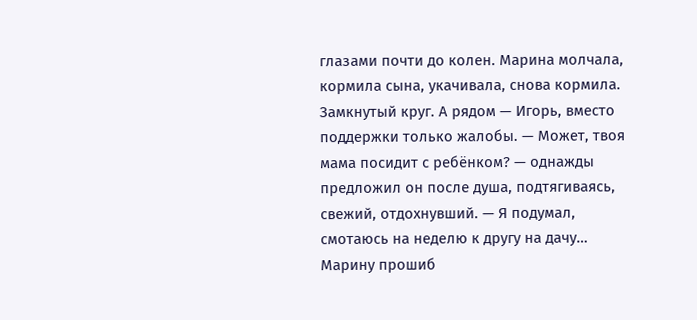глазами почти до колен. Марина молчала, кормила сына, укачивала, снова кормила. Замкнутый круг. А рядом — Игорь, вместо поддержки только жалобы. — Может, твоя мама посидит с ребёнком? — однажды предложил он после душа, подтягиваясь, свежий, отдохнувший. — Я подумал, смотаюсь на неделю к другу на дачу… Марину прошиб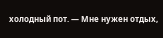холодный пот. — Мне нужен отдых,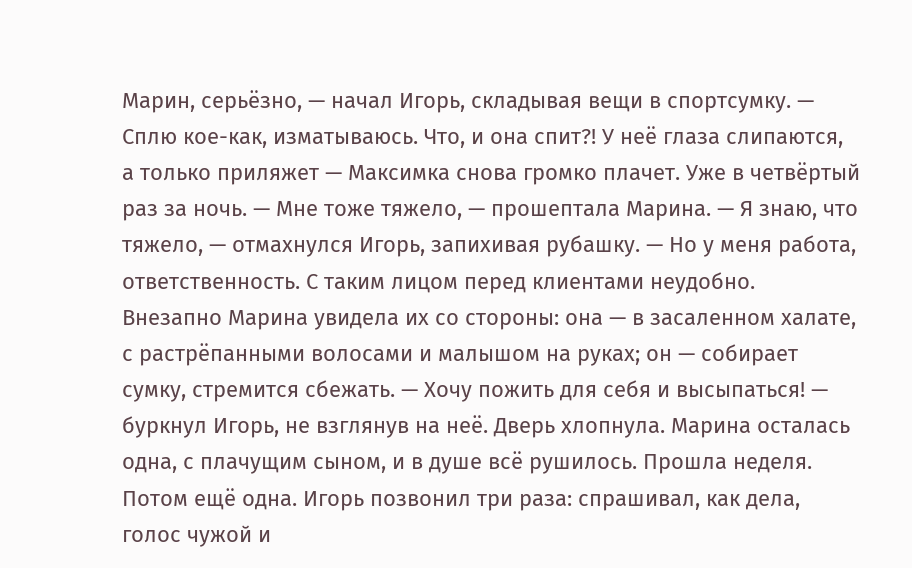Марин, серьёзно, — начал Игорь, складывая вещи в спортсумку. — Сплю кое-как, изматываюсь. Что, и она спит?! У неё глаза слипаются, а только приляжет — Максимка снова громко плачет. Уже в четвёртый раз за ночь. — Мне тоже тяжело, — прошептала Марина. — Я знаю, что тяжело, — отмахнулся Игорь, запихивая рубашку. — Но у меня работа, ответственность. С таким лицом перед клиентами неудобно. Внезапно Марина увидела их со стороны: она — в засаленном халате, с растрёпанными волосами и малышом на руках; он — собирает сумку, стремится сбежать. — Хочу пожить для себя и высыпаться! — буркнул Игорь, не взглянув на неё. Дверь хлопнула. Марина осталась одна, с плачущим сыном, и в душе всё рушилось. Прошла неделя. Потом ещё одна. Игорь позвонил три раза: спрашивал, как дела, голос чужой и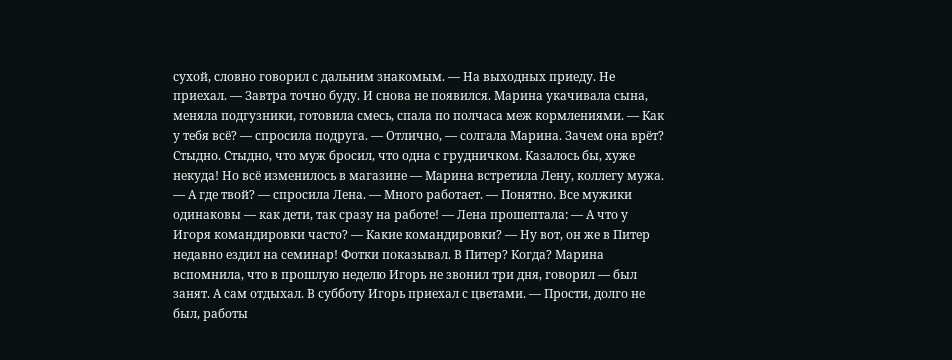сухой, словно говорил с дальним знакомым. — На выходных приеду. Не приехал. — Завтра точно буду. И снова не появился. Марина укачивала сына, меняла подгузники, готовила смесь, спала по полчаса меж кормлениями. — Как у тебя всё? — спросила подруга. — Отлично, — солгала Марина. Зачем она врёт? Стыдно. Стыдно, что муж бросил, что одна с грудничком. Казалось бы, хуже некуда! Но всё изменилось в магазине — Марина встретила Лену, коллегу мужа. — А где твой? — спросила Лена. — Много работает. — Понятно. Все мужики одинаковы — как дети, так сразу на работе! — Лена прошептала: — А что у Игоря командировки часто? — Какие командировки? — Ну вот, он же в Питер недавно ездил на семинар! Фотки показывал. В Питер? Когда? Марина вспомнила, что в прошлую неделю Игорь не звонил три дня, говорил — был занят. А сам отдыхал. В субботу Игорь приехал с цветами. — Прости, долго не был, работы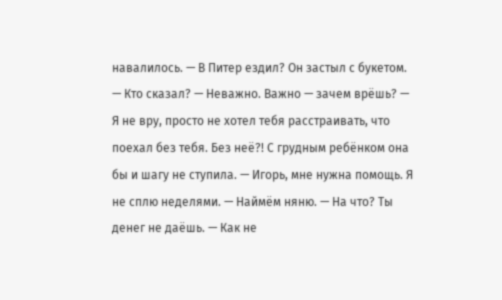навалилось. — В Питер ездил? Он застыл с букетом. — Кто сказал? — Неважно. Важно — зачем врёшь? — Я не вру, просто не хотел тебя расстраивать, что поехал без тебя. Без неё?! С грудным ребёнком она бы и шагу не ступила. — Игорь, мне нужна помощь. Я не сплю неделями. — Наймём няню. — На что? Ты денег не даёшь. — Как не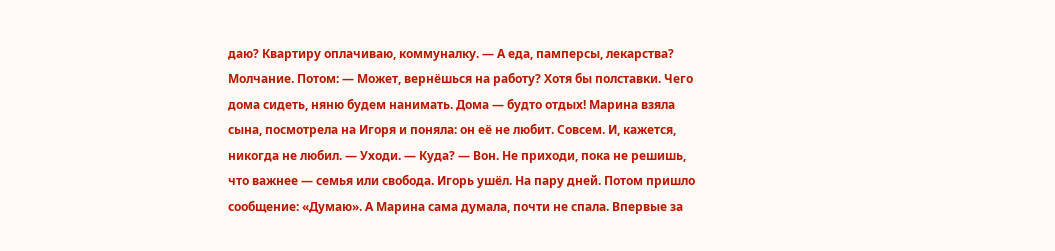даю? Квартиру оплачиваю, коммуналку. — А еда, памперсы, лекарства? Молчание. Потом: — Может, вернёшься на работу? Хотя бы полставки. Чего дома сидеть, няню будем нанимать. Дома — будто отдых! Марина взяла сына, посмотрела на Игоря и поняла: он её не любит. Совсем. И, кажется, никогда не любил. — Уходи. — Куда? — Вон. Не приходи, пока не решишь, что важнее — семья или свобода. Игорь ушёл. На пару дней. Потом пришло сообщение: «Думаю». А Марина сама думала, почти не спала. Впервые за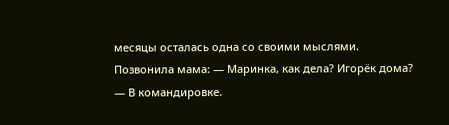месяцы осталась одна со своими мыслями. Позвонила мама: — Маринка, как дела? Игорёк дома? — В командировке.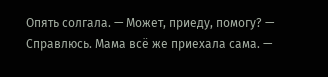Опять солгала. — Может, приеду, помогу? — Справлюсь. Мама всё же приехала сама. —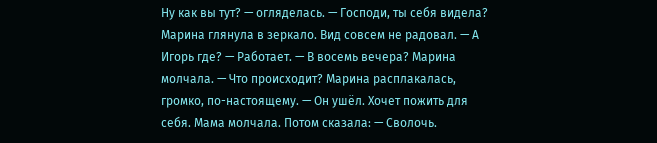Ну как вы тут? — огляделась. — Господи, ты себя видела? Марина глянула в зеркало. Вид совсем не радовал. — А Игорь где? — Работает. — В восемь вечера? Марина молчала. — Что происходит? Марина расплакалась, громко, по-настоящему. — Он ушёл. Хочет пожить для себя. Мама молчала. Потом сказала: — Сволочь.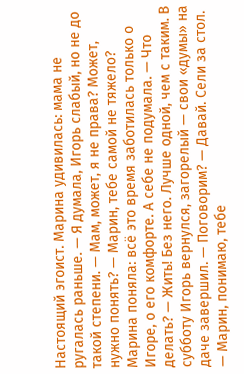Настоящий эгоист. Марина удивилась: мама не ругалась раньше. — Я думала, Игорь слабый, но не до такой степени. — Мам, может, я не права? Может, нужно понять? — Марин, тебе самой не тяжело? Марина поняла: всё это время заботилась только о Игоре, о его комфорте. А себе не подумала. — Что делать? — Жить! Без него. Лучше одной, чем с таким. В субботу Игорь вернулся, загорелый — свои «думы» на даче завершил. — Поговорим? — Давай. Сели за стол. — Марин, понимаю, тебе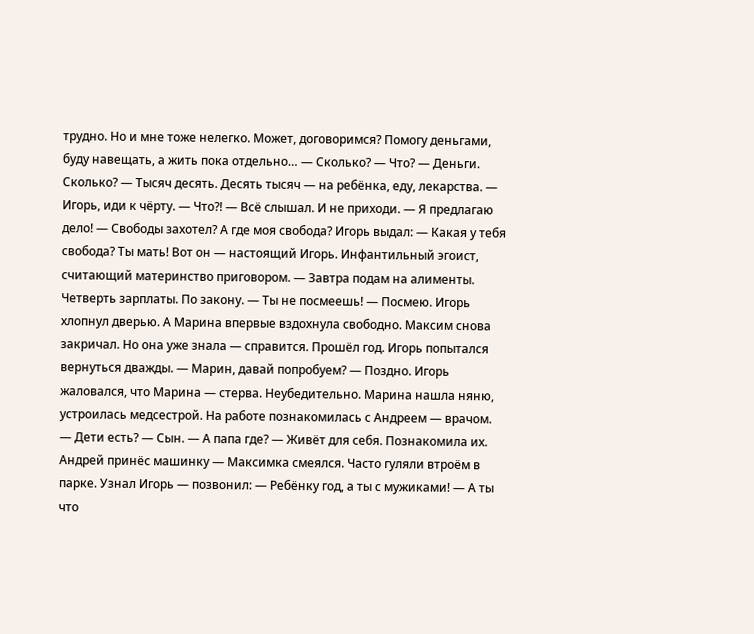трудно. Но и мне тоже нелегко. Может, договоримся? Помогу деньгами, буду навещать, а жить пока отдельно… — Сколько? — Что? — Деньги. Сколько? — Тысяч десять. Десять тысяч — на ребёнка, еду, лекарства. — Игорь, иди к чёрту. — Что?! — Всё слышал. И не приходи. — Я предлагаю дело! — Свободы захотел? А где моя свобода? Игорь выдал: — Какая у тебя свобода? Ты мать! Вот он — настоящий Игорь. Инфантильный эгоист, считающий материнство приговором. — Завтра подам на алименты. Четверть зарплаты. По закону. — Ты не посмеешь! — Посмею. Игорь хлопнул дверью. А Марина впервые вздохнула свободно. Максим снова закричал. Но она уже знала — справится. Прошёл год. Игорь попытался вернуться дважды. — Марин, давай попробуем? — Поздно. Игорь жаловался, что Марина — стерва. Неубедительно. Марина нашла няню, устроилась медсестрой. На работе познакомилась с Андреем — врачом. — Дети есть? — Сын. — А папа где? — Живёт для себя. Познакомила их. Андрей принёс машинку — Максимка смеялся. Часто гуляли втроём в парке. Узнал Игорь — позвонил: — Ребёнку год, а ты с мужиками! — А ты что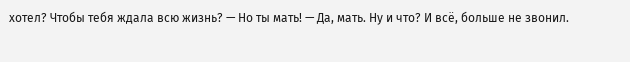хотел? Чтобы тебя ждала всю жизнь? — Но ты мать! — Да, мать. Ну и что? И всё, больше не звонил.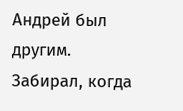Андрей был другим. Забирал, когда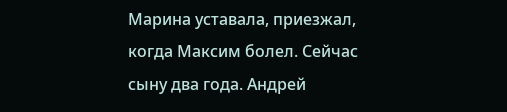Марина уставала, приезжал, когда Максим болел. Сейчас сыну два года. Андрей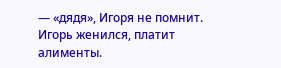— «дядя», Игоря не помнит. Игорь женился, платит алименты.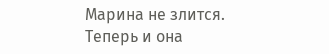Марина не злится. Теперь и она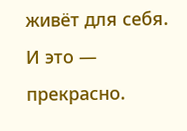живёт для себя. И это — прекрасно.